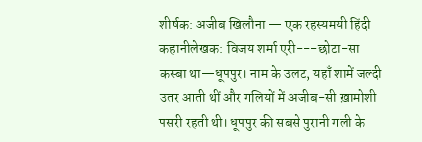शीर्षक: अजीब खिलौना — एक रहस्यमयी हिंदी कहानीलेखक: विजय शर्मा एरी---छोटा-सा कस्बा था—धूपपुर। नाम के उलट, यहाँ शामें जल्दी उतर आती थीं और गलियों में अजीब-सी ख़ामोशी पसरी रहती थी। धूपपुर की सबसे पुरानी गली के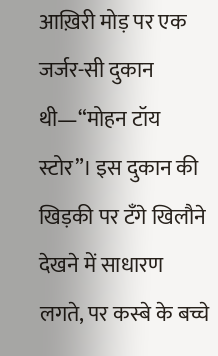आख़िरी मोड़ पर एक जर्जर-सी दुकान थी—“मोहन टॉय स्टोर”। इस दुकान की खिड़की पर टँगे खिलौने देखने में साधारण लगते, पर कस्बे के बच्चे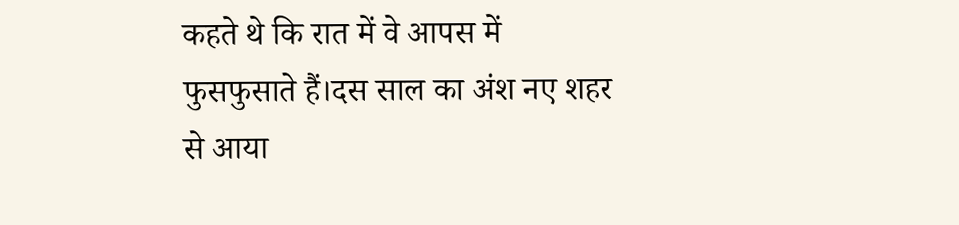कहते थे कि रात में वे आपस में फुसफुसाते हैं।दस साल का अंश नए शहर से आया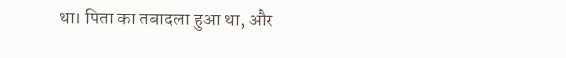था। पिता का तबादला हुआ था, और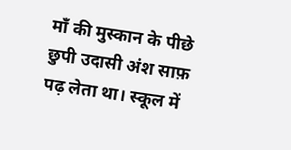माँ की मुस्कान के पीछे छुपी उदासी अंश साफ़ पढ़ लेता था। स्कूल में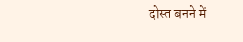दोस्त बनने में